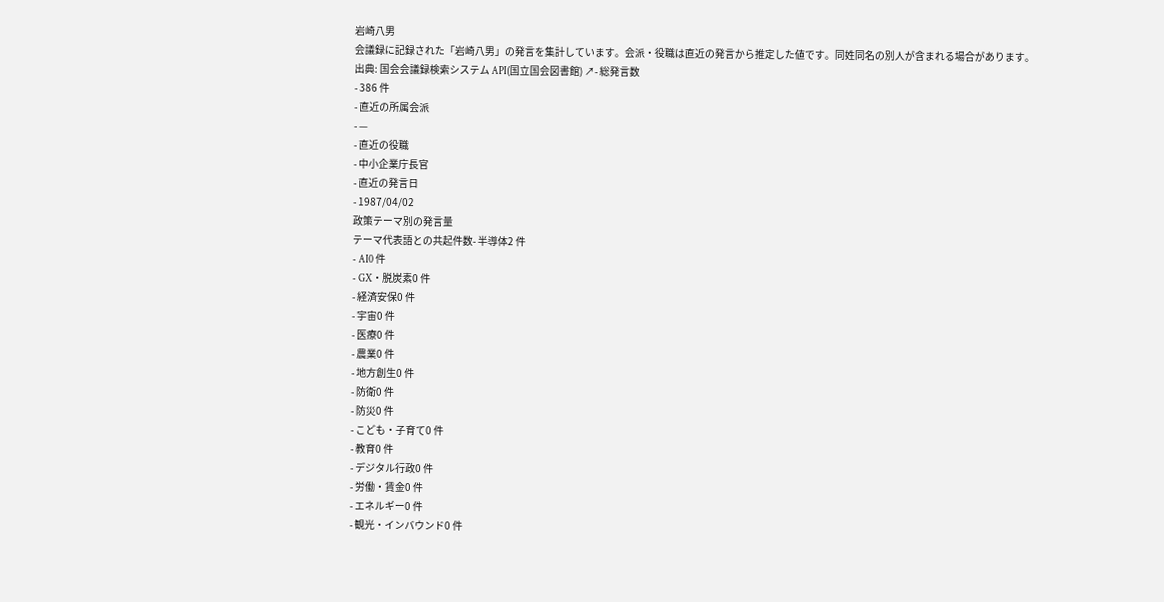岩崎八男
会議録に記録された「岩崎八男」の発言を集計しています。会派・役職は直近の発言から推定した値です。同姓同名の別人が含まれる場合があります。
出典: 国会会議録検索システム API(国立国会図書館) ↗- 総発言数
- 386 件
- 直近の所属会派
- —
- 直近の役職
- 中小企業庁長官
- 直近の発言日
- 1987/04/02
政策テーマ別の発言量
テーマ代表語との共起件数- 半導体2 件
- AI0 件
- GX・脱炭素0 件
- 経済安保0 件
- 宇宙0 件
- 医療0 件
- 農業0 件
- 地方創生0 件
- 防衛0 件
- 防災0 件
- こども・子育て0 件
- 教育0 件
- デジタル行政0 件
- 労働・賃金0 件
- エネルギー0 件
- 観光・インバウンド0 件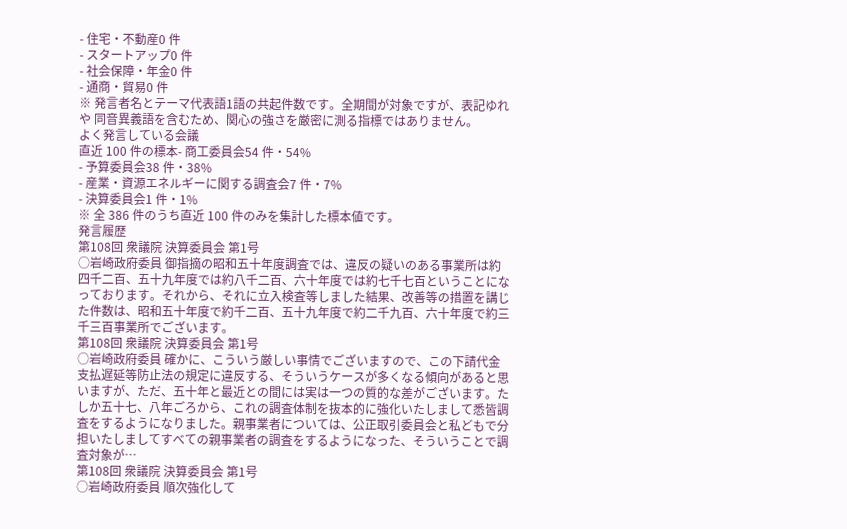- 住宅・不動産0 件
- スタートアップ0 件
- 社会保障・年金0 件
- 通商・貿易0 件
※ 発言者名とテーマ代表語1語の共起件数です。全期間が対象ですが、表記ゆれや 同音異義語を含むため、関心の強さを厳密に測る指標ではありません。
よく発言している会議
直近 100 件の標本- 商工委員会54 件・54%
- 予算委員会38 件・38%
- 産業・資源エネルギーに関する調査会7 件・7%
- 決算委員会1 件・1%
※ 全 386 件のうち直近 100 件のみを集計した標本値です。
発言履歴
第108回 衆議院 決算委員会 第1号
○岩崎政府委員 御指摘の昭和五十年度調査では、違反の疑いのある事業所は約四千二百、五十九年度では約八千二百、六十年度では約七千七百ということになっております。それから、それに立入検査等しました結果、改善等の措置を講じた件数は、昭和五十年度で約千二百、五十九年度で約二千九百、六十年度で約三千三百事業所でございます。
第108回 衆議院 決算委員会 第1号
○岩崎政府委員 確かに、こういう厳しい事情でございますので、この下請代金支払遅延等防止法の規定に違反する、そういうケースが多くなる傾向があると思いますが、ただ、五十年と最近との間には実は一つの質的な差がございます。たしか五十七、八年ごろから、これの調査体制を抜本的に強化いたしまして悉皆調査をするようになりました。親事業者については、公正取引委員会と私どもで分担いたしましてすべての親事業者の調査をするようになった、そういうことで調査対象が…
第108回 衆議院 決算委員会 第1号
○岩崎政府委員 順次強化して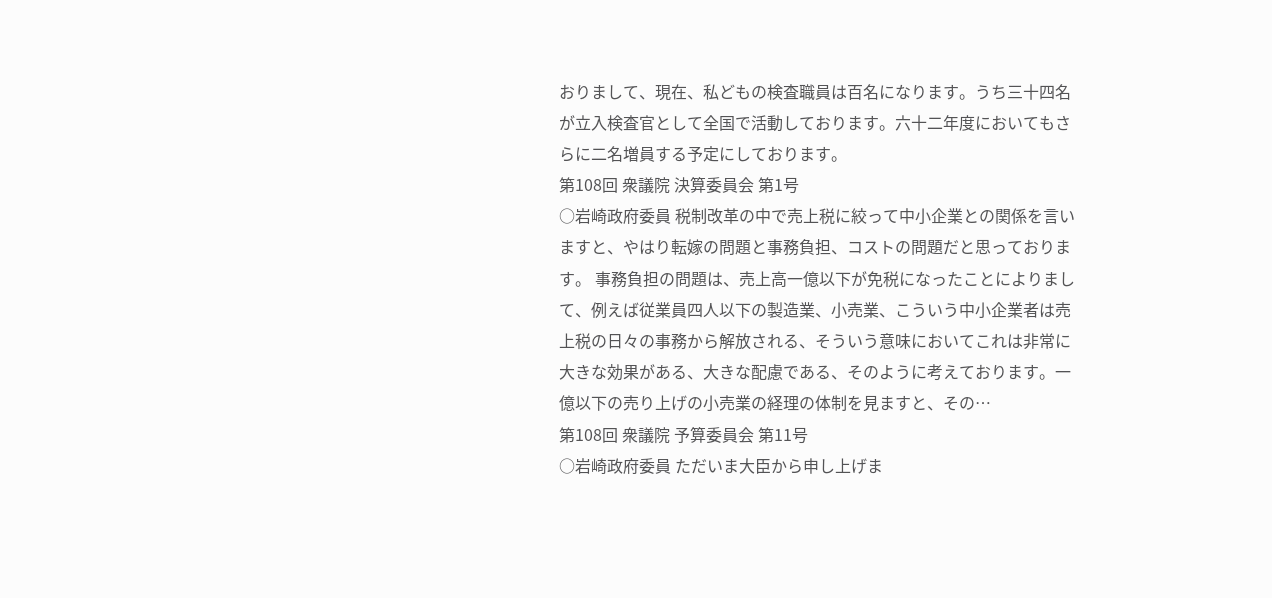おりまして、現在、私どもの検査職員は百名になります。うち三十四名が立入検査官として全国で活動しております。六十二年度においてもさらに二名増員する予定にしております。
第108回 衆議院 決算委員会 第1号
○岩崎政府委員 税制改革の中で売上税に絞って中小企業との関係を言いますと、やはり転嫁の問題と事務負担、コストの問題だと思っております。 事務負担の問題は、売上高一億以下が免税になったことによりまして、例えば従業員四人以下の製造業、小売業、こういう中小企業者は売上税の日々の事務から解放される、そういう意味においてこれは非常に大きな効果がある、大きな配慮である、そのように考えております。一億以下の売り上げの小売業の経理の体制を見ますと、その…
第108回 衆議院 予算委員会 第11号
○岩崎政府委員 ただいま大臣から申し上げま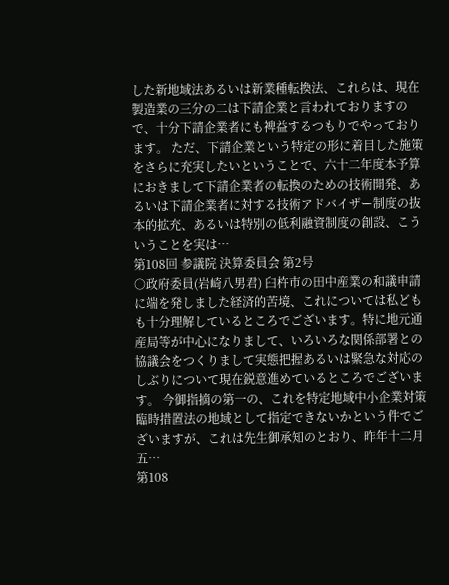した新地域法あるいは新業種転換法、これらは、現在製造業の三分の二は下請企業と言われておりますので、十分下請企業者にも裨益するつもりでやっております。 ただ、下請企業という特定の形に着目した施策をさらに充実したいということで、六十二年度本予算におきまして下請企業者の転換のための技術開発、あるいは下請企業者に対する技術アドバイザー制度の抜本的拡充、あるいは特別の低利融資制度の創設、こういうことを実は…
第108回 参議院 決算委員会 第2号
○政府委員(岩崎八男君) 臼杵市の田中産業の和議申請に端を発しました経済的苦境、これについては私どもも十分理解しているところでございます。特に地元通産局等が中心になりまして、いろいろな関係部署との協議会をつくりまして実態把握あるいは緊急な対応のしぶりについて現在鋭意進めているところでございます。 今御指摘の第一の、これを特定地域中小企業対策臨時措置法の地域として指定できないかという件でございますが、これは先生御承知のとおり、昨年十二月五…
第108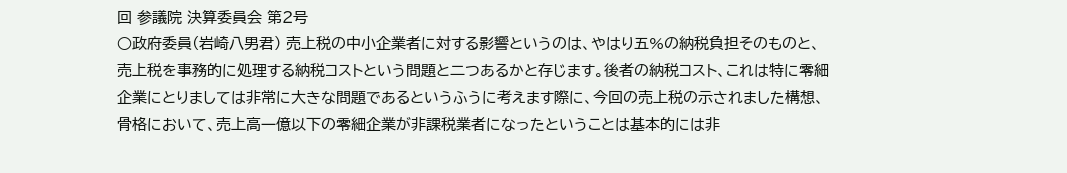回 参議院 決算委員会 第2号
○政府委員(岩崎八男君) 売上税の中小企業者に対する影響というのは、やはり五%の納税負担そのものと、売上税を事務的に処理する納税コストという問題と二つあるかと存じます。後者の納税コスト、これは特に零細企業にとりましては非常に大きな問題であるというふうに考えます際に、今回の売上税の示されました構想、骨格において、売上高一億以下の零細企業が非課税業者になったということは基本的には非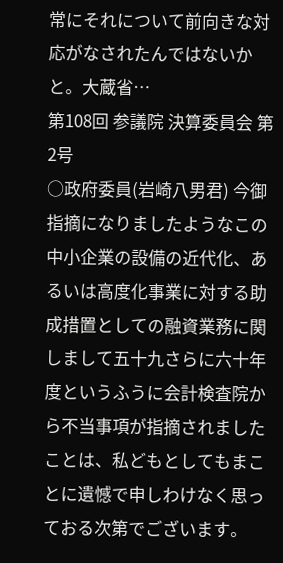常にそれについて前向きな対応がなされたんではないかと。大蔵省…
第108回 参議院 決算委員会 第2号
○政府委員(岩崎八男君) 今御指摘になりましたようなこの中小企業の設備の近代化、あるいは高度化事業に対する助成措置としての融資業務に関しまして五十九さらに六十年度というふうに会計検査院から不当事項が指摘されましたことは、私どもとしてもまことに遺憾で申しわけなく思っておる次第でございます。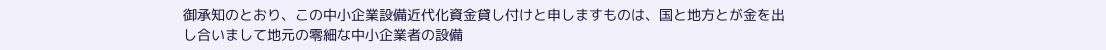御承知のとおり、この中小企業設備近代化資金貸し付けと申しますものは、国と地方とが金を出し合いまして地元の零細な中小企業者の設備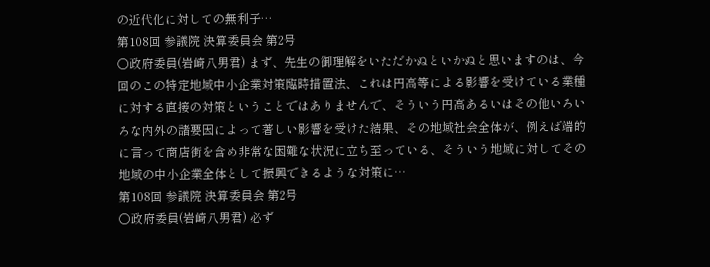の近代化に対しての無利子…
第108回 参議院 決算委員会 第2号
○政府委員(岩崎八男君) まず、先生の御理解をいただかぬといかぬと思いますのは、今回のこの特定地域中小企業対策臨時措置法、これは円高等による影響を受けている業種に対する直接の対策ということではありませんで、そういう円高あるいはその他いろいろな内外の諸要因によって著しい影響を受けた結果、その地域社会全体が、例えば端的に言って商店街を含め非常な困難な状況に立ち至っている、そういう地域に対してその地域の中小企業全体として振興できるような対策に…
第108回 参議院 決算委員会 第2号
○政府委員(岩崎八男君) 必ず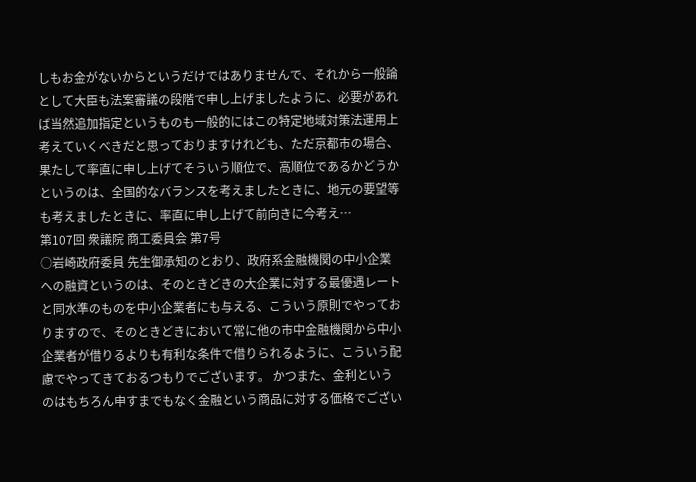しもお金がないからというだけではありませんで、それから一般論として大臣も法案審議の段階で申し上げましたように、必要があれば当然追加指定というものも一般的にはこの特定地域対策法運用上考えていくべきだと思っておりますけれども、ただ京都市の場合、果たして率直に申し上げてそういう順位で、高順位であるかどうかというのは、全国的なバランスを考えましたときに、地元の要望等も考えましたときに、率直に申し上げて前向きに今考え…
第107回 衆議院 商工委員会 第7号
○岩崎政府委員 先生御承知のとおり、政府系金融機関の中小企業への融資というのは、そのときどきの大企業に対する最優遇レートと同水準のものを中小企業者にも与える、こういう原則でやっておりますので、そのときどきにおいて常に他の市中金融機関から中小企業者が借りるよりも有利な条件で借りられるように、こういう配慮でやってきておるつもりでございます。 かつまた、金利というのはもちろん申すまでもなく金融という商品に対する価格でござい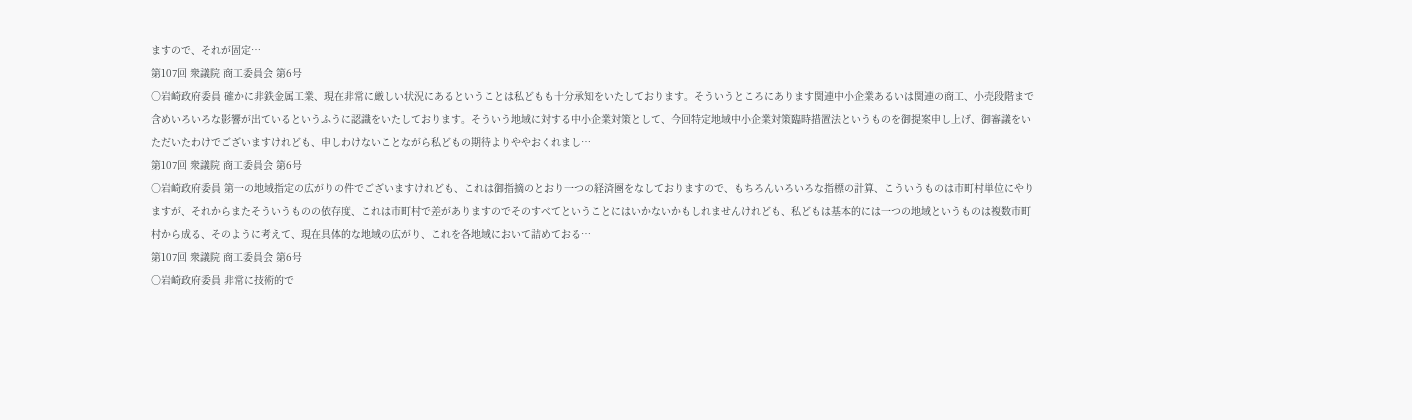ますので、それが固定…
第107回 衆議院 商工委員会 第6号
○岩崎政府委員 確かに非鉄金属工業、現在非常に厳しい状況にあるということは私どもも十分承知をいたしております。そういうところにあります関連中小企業あるいは関連の商工、小売段階まで含めいろいろな影響が出ているというふうに認識をいたしております。そういう地域に対する中小企業対策として、今回特定地域中小企業対策臨時措置法というものを御提案申し上げ、御審議をいただいたわけでございますけれども、申しわけないことながら私どもの期待よりややおくれまし…
第107回 衆議院 商工委員会 第6号
○岩崎政府委員 第一の地域指定の広がりの件でございますけれども、これは御指摘のとおり一つの経済圏をなしておりますので、もちろんいろいろな指標の計算、こういうものは市町村単位にやりますが、それからまたそういうものの依存度、これは市町村で差がありますのでそのすべてということにはいかないかもしれませんけれども、私どもは基本的には一つの地域というものは複数市町村から成る、そのように考えて、現在具体的な地域の広がり、これを各地域において詰めておる…
第107回 衆議院 商工委員会 第6号
○岩崎政府委員 非常に技術的で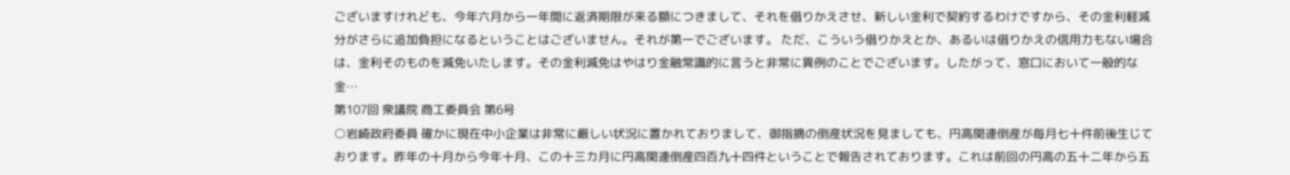ございますけれども、今年六月から一年間に返済期限が来る額につきまして、それを借りかえさせ、新しい金利で契約するわけですから、その金利軽減分がさらに追加負担になるということはございません。それが第一でございます。 ただ、こういう借りかえとか、あるいは借りかえの信用力もない場合は、金利そのものを減免いたします。その金利減免はやはり金融常識的に言うと非常に異例のことでございます。したがって、窓口において一般的な金…
第107回 衆議院 商工委員会 第6号
○岩崎政府委員 確かに現在中小企業は非常に厳しい状況に置かれておりまして、御指摘の倒産状況を見ましても、円高関連倒産が毎月七十件前後生じております。昨年の十月から今年十月、この十三カ月に円高関連倒産四百九十四件ということで報告されております。これは前回の円高の五十二年から五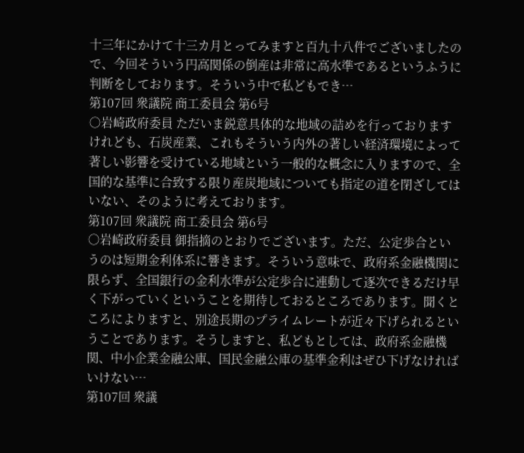十三年にかけて十三カ月とってみますと百九十八件でございましたので、今回そういう円高関係の倒産は非常に高水準であるというふうに判断をしております。そういう中で私どもでき…
第107回 衆議院 商工委員会 第6号
○岩崎政府委員 ただいま鋭意具体的な地域の詰めを行っておりますけれども、石炭産業、これもそういう内外の著しい経済環境によって著しい影響を受けている地域という一般的な概念に入りますので、全国的な基準に合致する限り産炭地域についても指定の道を閉ざしてはいない、そのように考えております。
第107回 衆議院 商工委員会 第6号
○岩崎政府委員 御指摘のとおりでございます。ただ、公定歩合というのは短期金利体系に響きます。そういう意味で、政府系金融機関に限らず、全国銀行の金利水準が公定歩合に連動して逐次できるだけ早く下がっていくということを期待しておるところであります。聞くところによりますと、別途長期のプライムレートが近々下げられるということであります。そうしますと、私どもとしては、政府系金融機関、中小企業金融公庫、国民金融公庫の基準金利はぜひ下げなければいけない…
第107回 衆議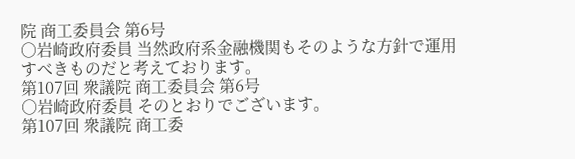院 商工委員会 第6号
○岩崎政府委員 当然政府系金融機関もそのような方針で運用すべきものだと考えております。
第107回 衆議院 商工委員会 第6号
○岩崎政府委員 そのとおりでございます。
第107回 衆議院 商工委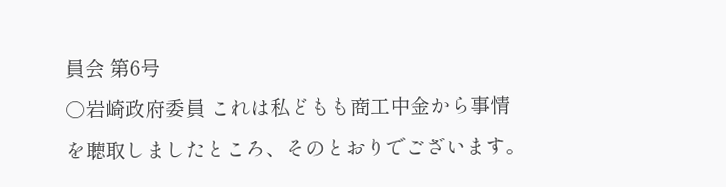員会 第6号
○岩崎政府委員 これは私どもも商工中金から事情を聴取しましたところ、そのとおりでございます。